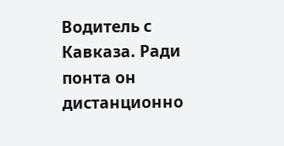Водитель с Кавказа. Ради понта он дистанционно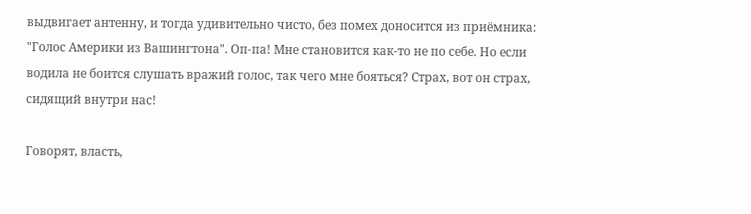выдвигает антенну, и тогда удивительно чисто, без помех доносится из приёмника: "Голос Америки из Вашингтона". Оп-па! Мне становится как-то не по себе. Но если водила не боится слушать вражий голос, так чего мне бояться? Страх, вот он страх, сидящий внутри нас!

Говорят, власть,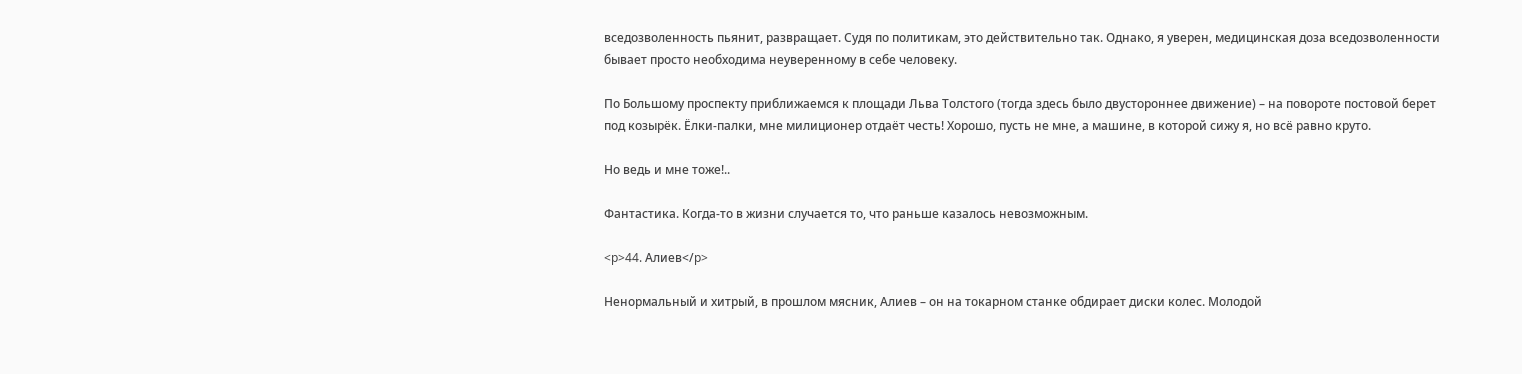вседозволенность пьянит, развращает. Судя по политикам, это действительно так. Однако, я уверен, медицинская доза вседозволенности бывает просто необходима неуверенному в себе человеку.

По Большому проспекту приближаемся к площади Льва Толстого (тогда здесь было двустороннее движение) – на повороте постовой берет под козырёк. Ёлки-палки, мне милиционер отдаёт честь! Хорошо, пусть не мне, а машине, в которой сижу я, но всё равно круто.

Но ведь и мне тоже!..

Фантастика. Когда-то в жизни случается то, что раньше казалось невозможным.

<p>44. Алиев</p>

Ненормальный и хитрый, в прошлом мясник, Алиев – он на токарном станке обдирает диски колес. Молодой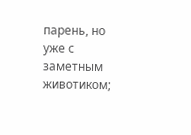парень, но уже с заметным животиком;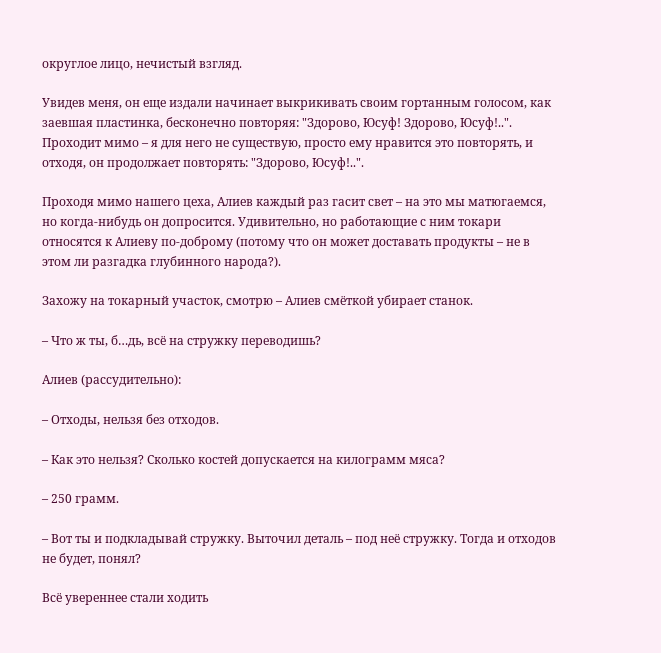округлое лицо, нечистый взгляд.

Увидев меня, он еще издали начинает выкрикивать своим гортанным голосом, как заевшая пластинка, бесконечно повторяя: "Здорово, Юсуф! Здорово, Юсуф!..". Проходит мимо – я для него не существую, просто ему нравится это повторять, и отходя, он продолжает повторять: "Здорово, Юсуф!..".

Проходя мимо нашего цеха, Алиев каждый раз гасит свет – на это мы матюгаемся, но когда-нибудь он допросится. Удивительно, но работающие с ним токари относятся к Алиеву по-доброму (потому что он может доставать продукты – не в этом ли разгадка глубинного народа?).

Захожу на токарный участок, смотрю – Алиев смёткой убирает станок.

– Что ж ты, б…дь, всё на стружку переводишь?

Алиев (рассудительно):

– Отходы, нельзя без отходов.

– Как это нельзя? Сколько костей допускается на килограмм мяса?

– 250 грамм.

– Вот ты и подкладывай стружку. Выточил деталь – под неё стружку. Тогда и отходов не будет, понял?

Всё увереннее стали ходить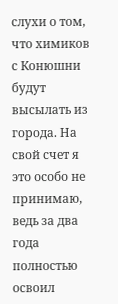слухи о том, что химиков с Конюшни будут высылать из города. На свой счет я это особо не принимаю, ведь за два года полностью освоил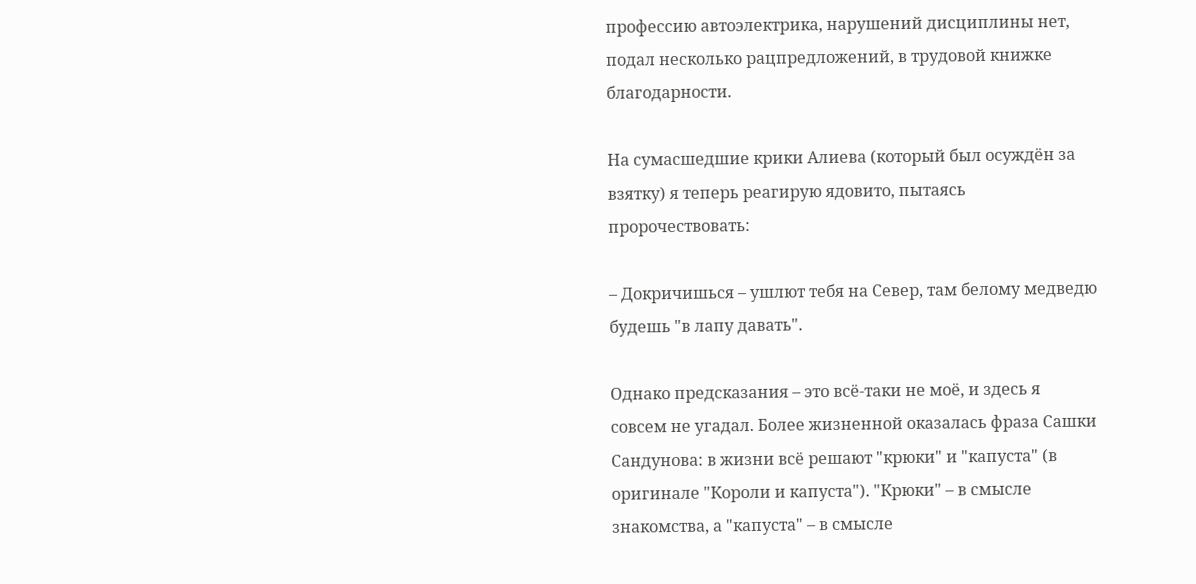профессию автоэлектрика, нарушений дисциплины нет, подал несколько рацпредложений, в трудовой книжке благодарности.

На сумасшедшие крики Алиева (который был осуждён за взятку) я теперь реагирую ядовито, пытаясь пророчествовать:

– Докричишься – ушлют тебя на Север, там белому медведю будешь "в лапу давать".

Однако предсказания – это всё-таки не моё, и здесь я совсем не угадал. Более жизненной оказалась фраза Сашки Сандунова: в жизни всё решают "крюки" и "капуста" (в оригинале "Короли и капуста"). "Крюки" – в смысле знакомства, а "капуста" – в смысле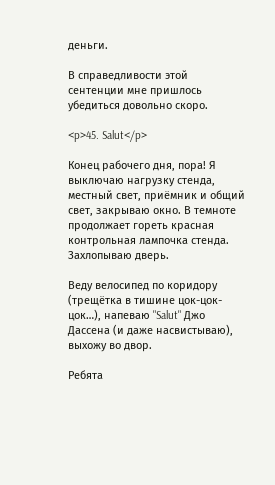деньги.

В справедливости этой сентенции мне пришлось убедиться довольно скоро.

<p>45. Salut</p>

Конец рабочего дня, пора! Я выключаю нагрузку стенда, местный свет, приёмник и общий свет, закрываю окно. В темноте продолжает гореть красная контрольная лампочка стенда. Захлопываю дверь.

Веду велосипед по коридору (трещётка в тишине цок-цок-цок…), напеваю "Salut" Джо Дассена (и даже насвистываю), выхожу во двор.

Ребята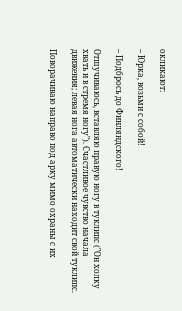окликают:

– Юрка, возьми с собой!

– Подбрось до Финляндского!

Отшучиваюсь, вставляю правую ногу в туклипс ("Он холку хвать и в стремя ногу"). Счастливое чувство начала движения; левая нога автоматически находит свой туклипс.

Поворачиваю направо под арку мимо охраны с их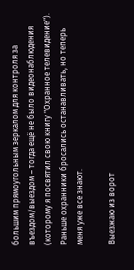большим прямоугольным зеркалом для контроля за въездом/выездом – тогда ещё не было видеонаблюдения (которому я посвятил свою книгу "Охранное телевидение"). Раньше охранники бросались останавливать, но теперь меня уже все знают.

Выезжаю из ворот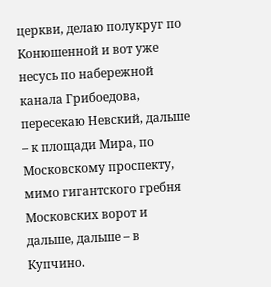церкви, делаю полукруг по Конюшенной и вот уже несусь по набережной канала Грибоедова, пересекаю Невский, дальше – к площади Мира, по Московскому проспекту, мимо гигантского гребня Московских ворот и дальше, дальше – в Купчино.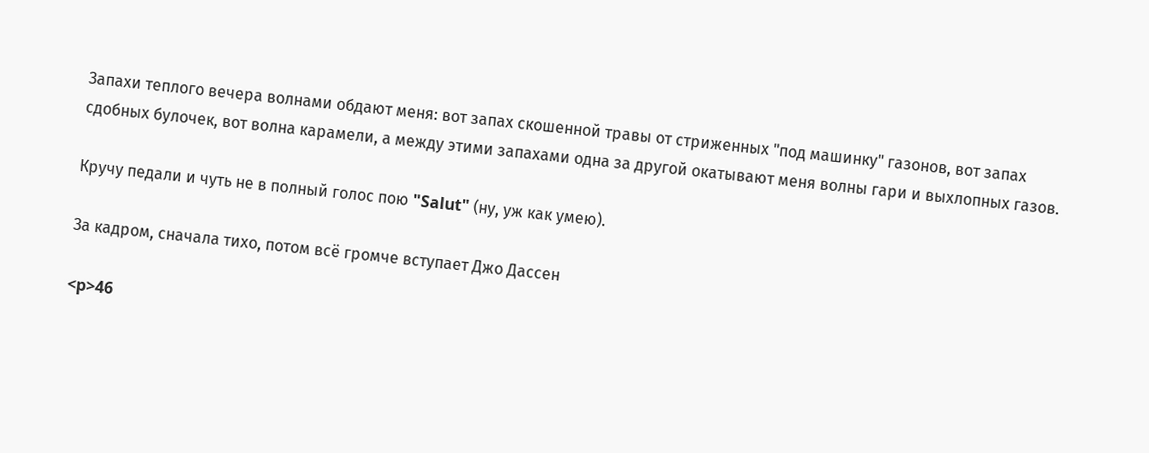Запахи теплого вечера волнами обдают меня: вот запах скошенной травы от стриженных "под машинку" газонов, вот запах сдобных булочек, вот волна карамели, а между этими запахами одна за другой окатывают меня волны гари и выхлопных газов.

Кручу педали и чуть не в полный голос пою "Salut" (ну, уж как умею).

За кадром, сначала тихо, потом всё громче вступает Джо Дассен

<p>46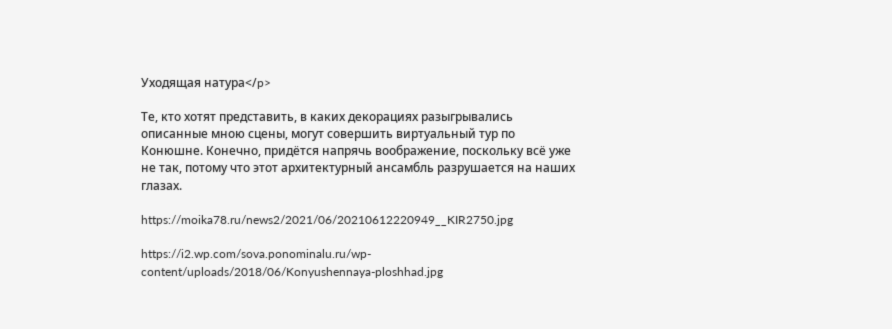Уходящая натура</p>

Те, кто хотят представить, в каких декорациях разыгрывались описанные мною сцены, могут совершить виртуальный тур по Конюшне. Конечно, придётся напрячь воображение, поскольку всё уже не так, потому что этот архитектурный ансамбль разрушается на наших глазах.

https://moika78.ru/news2/2021/06/20210612220949__KIR2750.jpg

https://i2.wp.com/sova.ponominalu.ru/wp-content/uploads/2018/06/Konyushennaya-ploshhad.jpg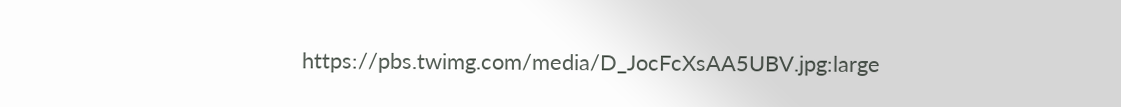https://pbs.twimg.com/media/D_JocFcXsAA5UBV.jpg:large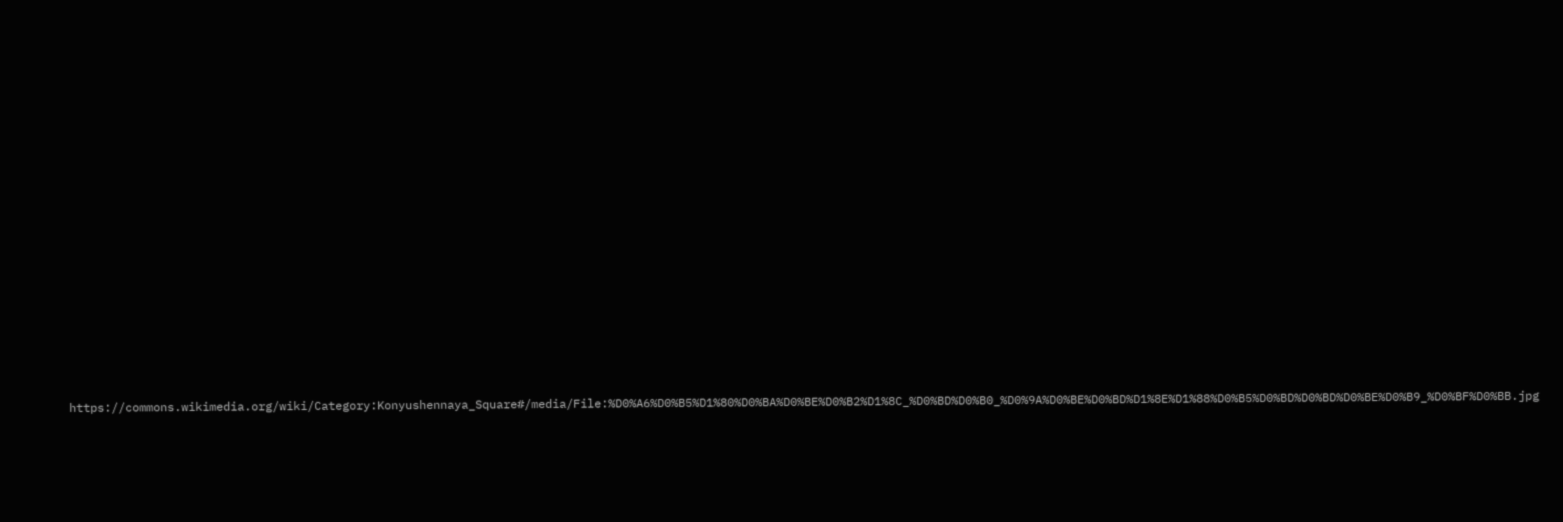https://commons.wikimedia.org/wiki/Category:Konyushennaya_Square#/media/File:%D0%A6%D0%B5%D1%80%D0%BA%D0%BE%D0%B2%D1%8C_%D0%BD%D0%B0_%D0%9A%D0%BE%D0%BD%D1%8E%D1%88%D0%B5%D0%BD%D0%BD%D0%BE%D0%B9_%D0%BF%D0%BB.jpg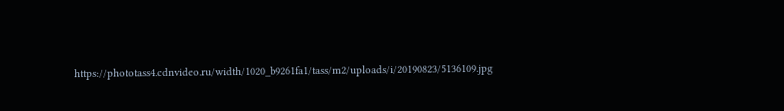https://phototass4.cdnvideo.ru/width/1020_b9261fa1/tass/m2/uploads/i/20190823/5136109.jpg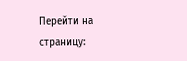Перейти на страницу: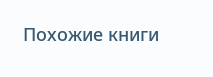Похожие книги